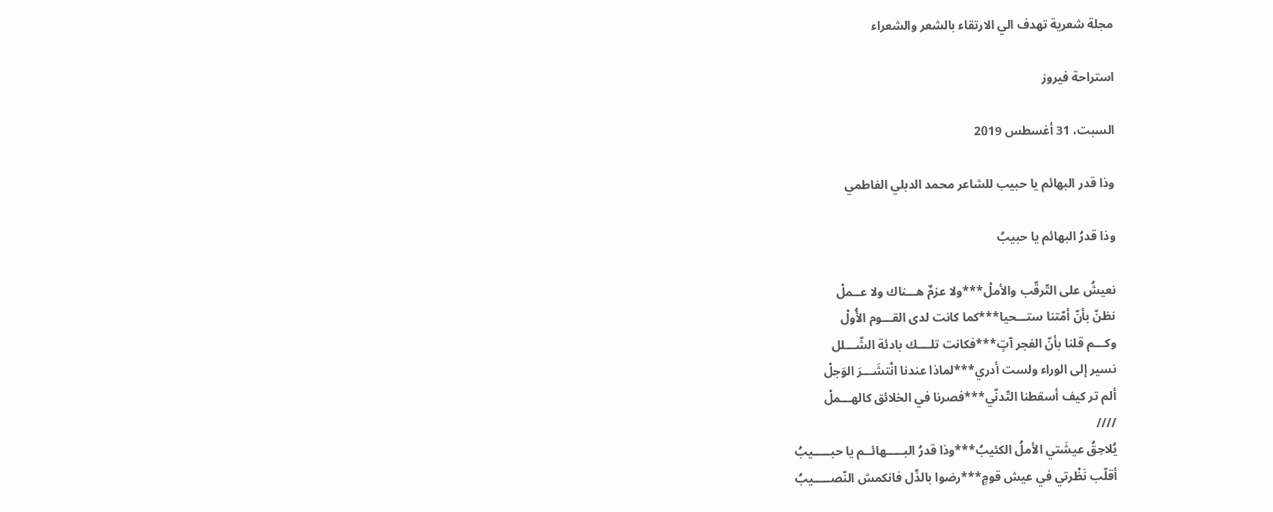مجلة شعرية تهدف الي الارتقاء بالشعر والشعراء

استراحة فيروز

السبت، 31 أغسطس 2019

وذا قدر البهائم يا حبيب للشاعر محمد الدبلي الفاطمي

وذا قدرُ البهائم يا حبيبُ

نعيشُ على التّرقّب والأملْ***ولا عزمٌ هـــناك ولا عــملْ
نظنّ بأنّ أمّتنا ستـــحيا***كما كانت لدى القـــوم الأُولْ
وكـــم قلنا بأنّ الفجر آتٍ***فكانت تلــــك بادئة الشّـــلل
نسير إلى الوراء ولست أدري***لماذا عندنا انْتشَـــرَ الوَجلْ
ألم تر كيف أسقطنا التّدنّي***فصرنا في الخلائق كالهـــملْ
////
يُلاحِقُ عيشَتي الأملُ الكئيبُ***وذا قدرُ البـــــهائــم يا حبـــــيبُ
أقلّب نَظْرتي في عيش قومٍ***رضوا بالذّل فانكمش النّصـــــيبُ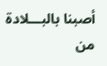أصبنا بالبـــلادة من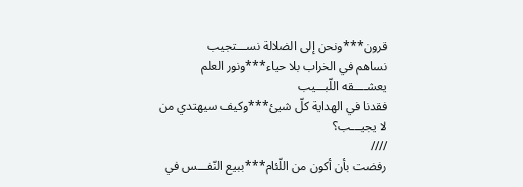قرون***ونحن إلى الضلالة نســـتجيب
نساهم في الخراب بلا حياء***ونور العلم يعشــــقه اللّبـــيب
فقدنا في الهداية كلّ شيئ***وكيف سيهتدي من لا يجيـــب؟
////
رفضت بأن أكون من اللّئام***ببيع النّفـــس في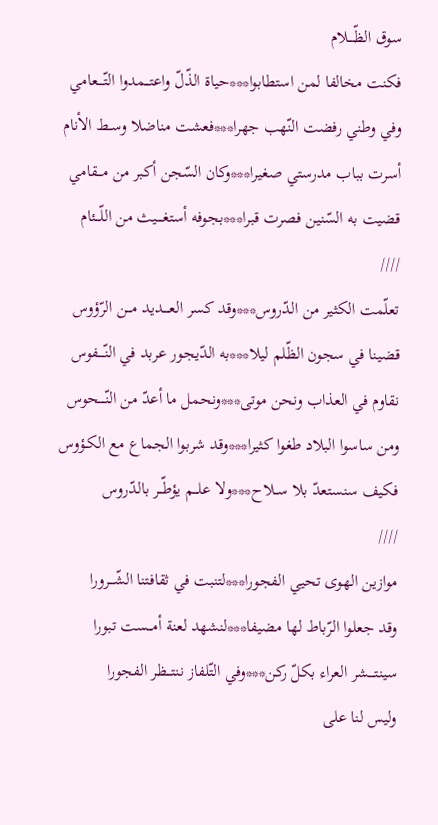سوق الظّــــلام
فكنت مخالفا لمن استطابوا***حياة الذّلّ واعتـــمدوا التّــــعامي
وفي وطني رفضت النّهب جهرا***فعشت مناضلا وســط الأنام
أسرت بباب مدرستي صغيرا***وكان السّجن أكبر من مـــقامي
قضيت به السّنين فصرت قبرا***بجوفه أستغــــيث من اللّـــئام
////
تعلّمت الكثير من الدّروس***وقد كسر العــــديد مـــن الرّؤوس
قضينا في سجون الظّلم ليلا***به الدّيجور عربد في النّــــفوس
نقاوم في العذاب ونحن موتى***ونحمل ما أعدّ من النّــــحوس
ومن ساسوا البلاد طغوا كثيرا***وقد شربوا الجماع مع الكـؤوس
فكيف سنستعدّ بلا ســلاح***ولا علـــم يؤطّــر بالدّروس
////
موازين الهوى تحيي الفجورا***لتنبت في ثقافتنا الشّـــرورا
وقد جعلوا الرّباط لها مضيفا***لنشهد لعنة أمـــست تبورا
سينتــــشر العراء بكلّ ركن***وفي التّلفاز ننتـــظر الفجورا
وليس لنا على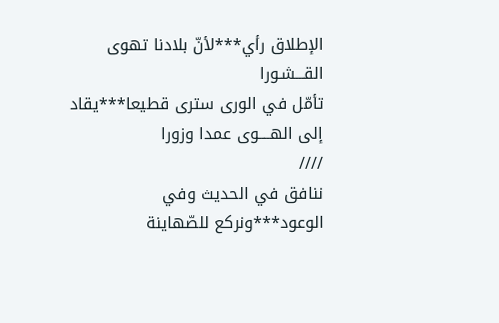الإطلاق رأي***لأنّ بلادنا تهوى القـــشـورا
تأمّل في الورى سترى قطيعا***يقاد إلى الهــــوى عمدا وزورا
////
ننافق في الحديث وفي الوعود***ونركع للصّهاينة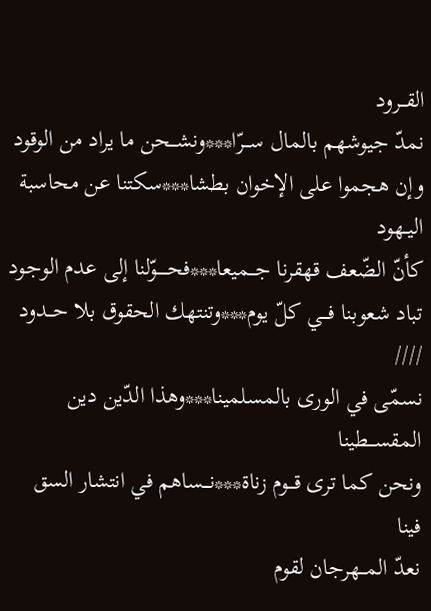القـــرود
نمدّ جيوشهم بالمال ســـرّا***ونشـــحن ما يراد من الوقود
وإن هجموا على الإخوان بطشا***سكتنا عن محاسبة اليــهود
كأنّ الضّعف قهقرنا جـــميعا***فحـــــوّلنا إلى عدم الوجـود
تباد شعوبنا فـــي كلّ يوم***وتنتهك الحقوق بلا حـــدود
////
نسمّى في الورى بالمسلمينا***وهذا الدّين دين المقســـطينا
ونحن كما ترى قـــوم زناة***نـــساهم في انتشار السق فينا
نعدّ المـــهرجان لقوم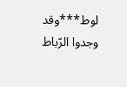لوط***وقد وجدوا الرّباط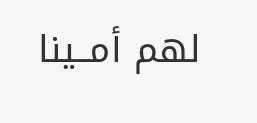لهم أمــينا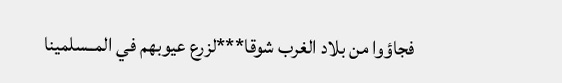فجاؤوا من بلاد الغرب شوقا***لزرع عيوبهم في المــسلمينا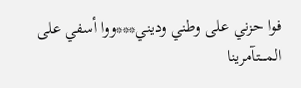فوا حزني على وطني وديني***ووا أسفي على المــــتآمرينا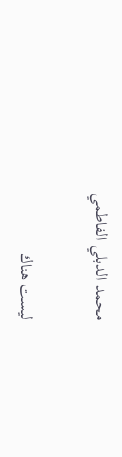محمد الدبلي الفاطمي

ليست هناك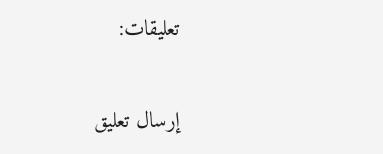تعليقات:

إرسال تعليق